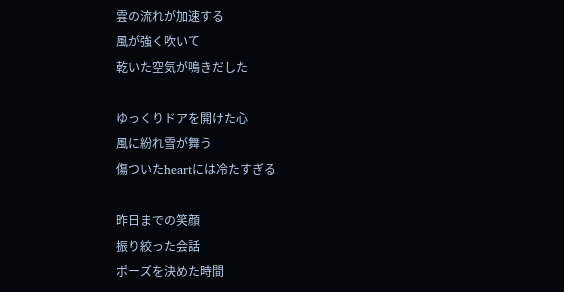雲の流れが加速する
風が強く吹いて
乾いた空気が鳴きだした

ゆっくりドアを開けた心
風に紛れ雪が舞う
傷ついたheartには冷たすぎる

昨日までの笑顔
振り絞った会話
ポーズを決めた時間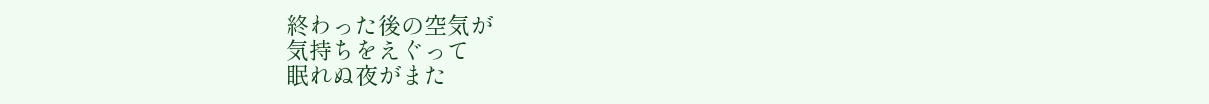終わった後の空気が
気持ちをえぐって
眠れぬ夜がまた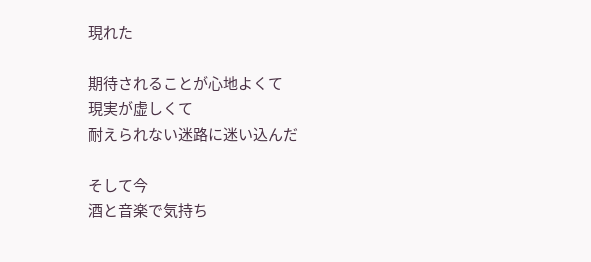現れた

期待されることが心地よくて
現実が虚しくて
耐えられない迷路に迷い込んだ

そして今
酒と音楽で気持ち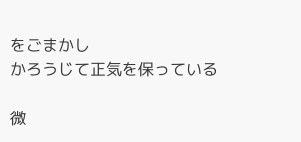をごまかし
かろうじて正気を保っている

微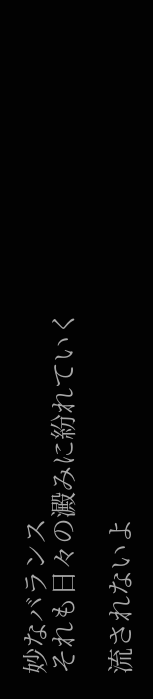妙なバランス
それも日々の澱みに紛れていく

流されないよ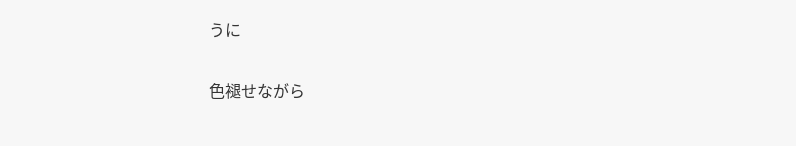うに

色褪せながら